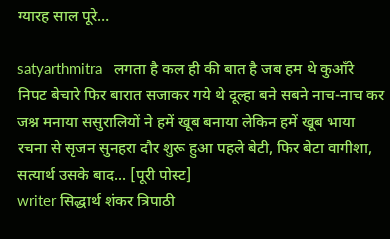ग्यारह साल पूरे…

satyarthmitra   लगता है कल ही की बात है जब हम थे कुआँरे निपट बेचारे फिर बारात सजाकर गये थे दूल्हा बने सबने नाच-नाच कर जश्न मनाया ससुरालियों ने हमें खूब बनाया लेकिन हमें खूब भाया रचना से सृजन सुनहरा दौर शुरू हुआ पहले बेटी, फिर बेटा वागीशा, सत्यार्थ उसके बाद... [पूरी पोस्ट]
writer सिद्धार्थ शंकर त्रिपाठी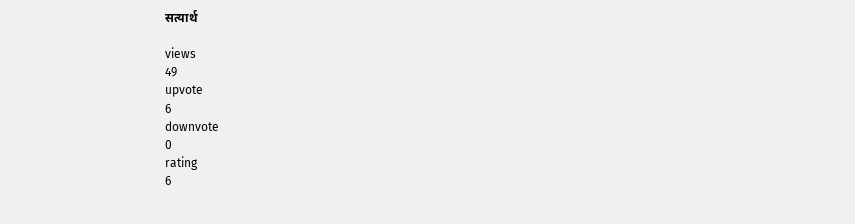सत्यार्थ

views
49
upvote
6
downvote
0
rating
6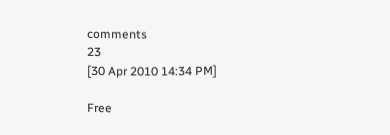comments
23
[30 Apr 2010 14:34 PM]

Free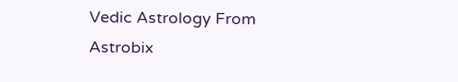Vedic Astrology From Astrobix